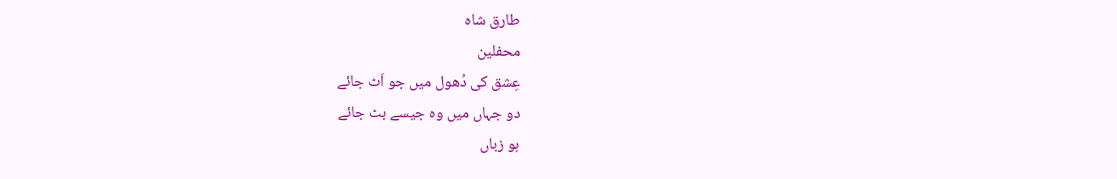طارق شاہ
محفلین
عِشق کی دُھول میں جو اَٹ جائے
دو جہاں میں وہ جیسے بٹ جائے
ہو زباں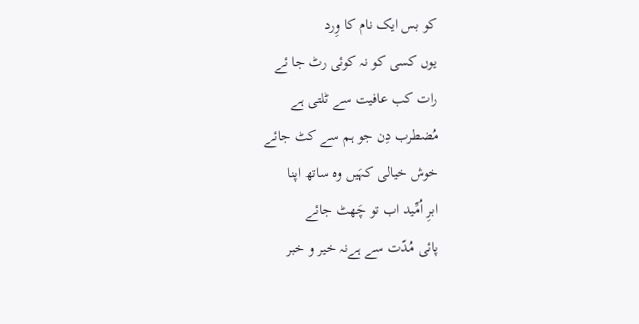کو بس ایک نام کا وِرد
یوں کسی کو نہ کوئی رٹ جا ئے
رات کب عافیت سے ٹلتی ہے
مُضطرب دِن جو ہم سے کٹ جائے
خوش خیالی کہَیں وہ ساتھ اپنا
ابرِ اُمِّید اب تو چَھٹ جائے
پائی مُدّت سے ہےنہ خیر و خبر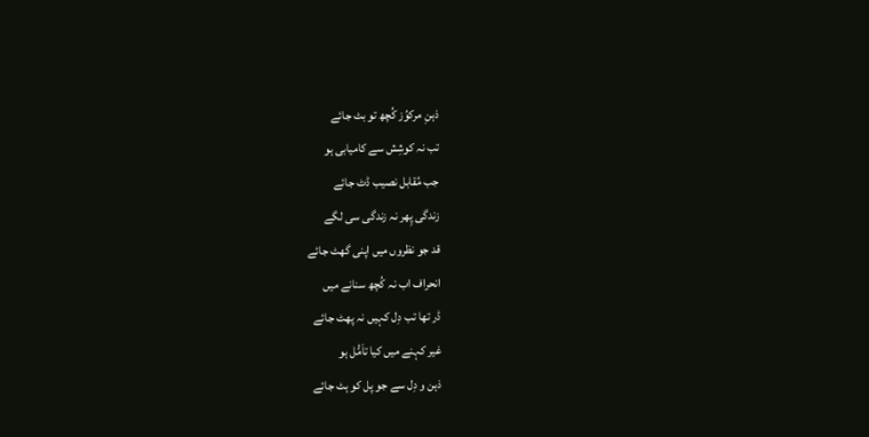ذہنِ مرکوُز کُچھ تو بٹ جائے
تب نہ کوشِش سے کامیابی ہو
جب مُقابل نصیب ڈٹ جائے
زندگی پِھر نہ زندگی سی لگے
قد جو نظروں میں اپنی گھٹ جائے
انحراف اب نہ کُچھ سنانے میں
ڈر تھا تب دِل کہیں نہ پھٹ جائے
غیر کہنے میں کیا تاَمُّل ہو
ذہن و دِل سے جو پل کو ہٹ جائے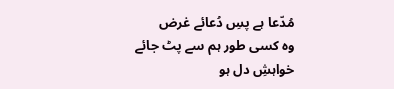مُدّعا ہے پسِ دُعائے غرض
وہ کسی طور ہم سے پٹ جائے
خواہشِ دل ہو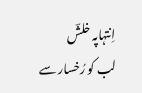اِنتہاپہ خلشؔ
لب کو رُخسار سے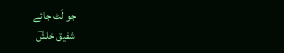جو لَٹ جائے
شفیق خلشؔ